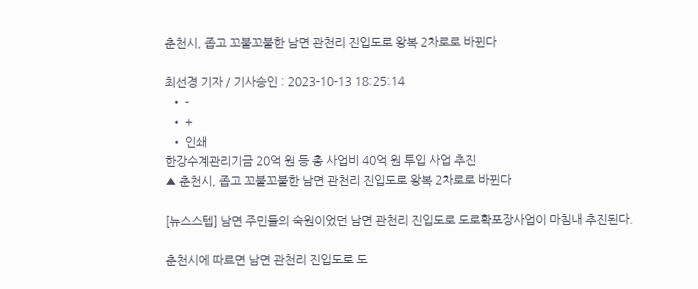춘천시, 좁고 꼬불꼬불한 남면 관천리 진입도로 왕복 2차로로 바뀐다

최선경 기자 / 기사승인 : 2023-10-13 18:25:14
  • -
  • +
  • 인쇄
한강수계관리기금 20억 원 등 총 사업비 40억 원 투입 사업 추진
▲ 춘천시, 좁고 꼬불꼬불한 남면 관천리 진입도로 왕복 2차로로 바뀐다

[뉴스스텝] 남면 주민들의 숙원이었던 남면 관천리 진입도로 도로확포장사업이 마침내 추진된다.

춘천시에 따르면 남면 관천리 진입도로 도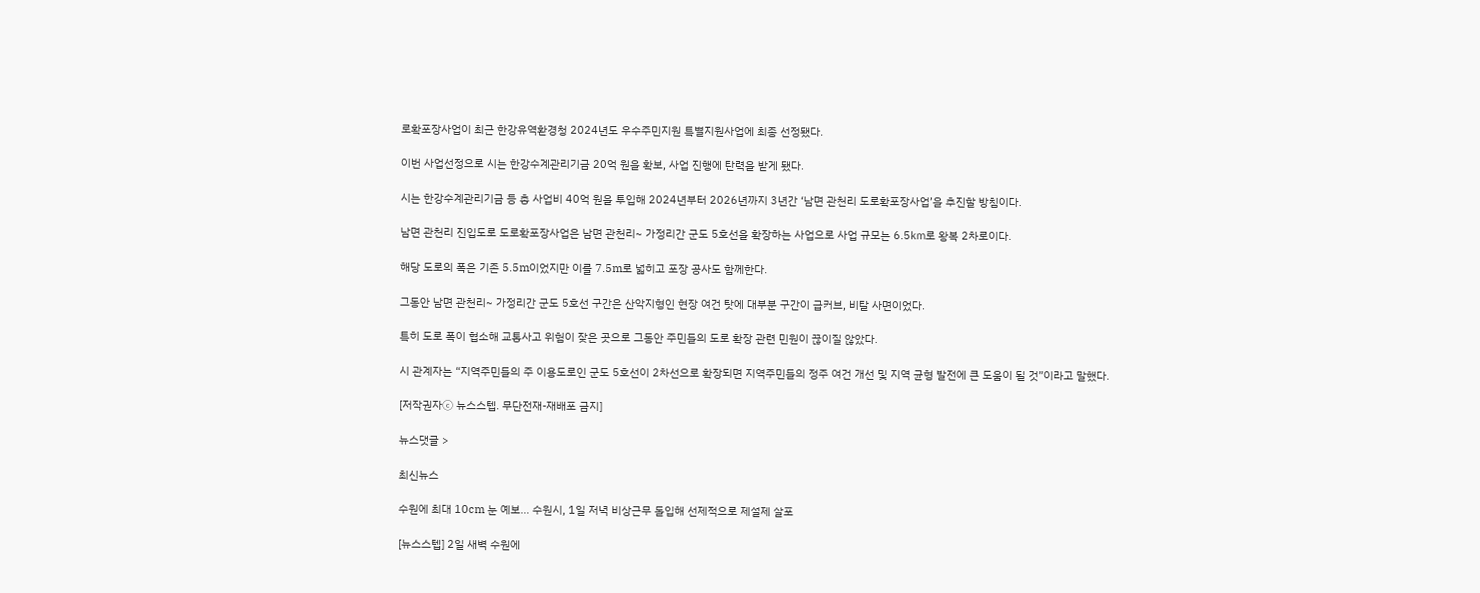로확포장사업이 최근 한강유역환경청 2024년도 우수주민지원 특별지원사업에 최종 선정됐다.

이번 사업선정으로 시는 한강수계관리기금 20억 원을 확보, 사업 진행에 탄력을 받게 됐다.

시는 한강수계관리기금 등 총 사업비 40억 원을 투입해 2024년부터 2026년까지 3년간 ‘남면 관천리 도로확포장사업’을 추진할 방침이다.

남면 관천리 진입도로 도로확포장사업은 남면 관천리~ 가정리간 군도 5호선을 확장하는 사업으로 사업 규모는 6.5㎞로 왕복 2차로이다.

해당 도로의 폭은 기존 5.5m이었지만 이를 7.5m로 넓히고 포장 공사도 함께한다.

그동안 남면 관천리~ 가정리간 군도 5호선 구간은 산악지형인 현장 여건 탓에 대부분 구간이 급커브, 비탈 사면이었다.

특히 도로 폭이 협소해 교통사고 위험이 잦은 곳으로 그동안 주민들의 도로 확장 관련 민원이 끊이질 않았다.

시 관계자는 “지역주민들의 주 이용도로인 군도 5호선이 2차선으로 확장되면 지역주민들의 정주 여건 개선 및 지역 균형 발전에 큰 도움이 될 것”이라고 말했다.

[저작권자ⓒ 뉴스스텝. 무단전재-재배포 금지]

뉴스댓글 >

최신뉴스

수원에 최대 10cm 눈 예보… 수원시, 1일 저녁 비상근무 돌입해 선제적으로 제설제 살포

[뉴스스텝] 2일 새벽 수원에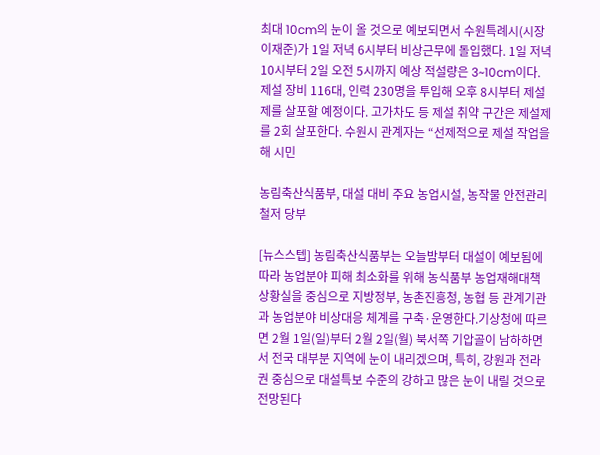최대 10cm의 눈이 올 것으로 예보되면서 수원특례시(시장 이재준)가 1일 저녁 6시부터 비상근무에 돌입했다. 1일 저녁 10시부터 2일 오전 5시까지 예상 적설량은 3~10cm이다. 제설 장비 116대, 인력 230명을 투입해 오후 8시부터 제설제를 살포할 예정이다. 고가차도 등 제설 취약 구간은 제설제를 2회 살포한다. 수원시 관계자는 “선제적으로 제설 작업을 해 시민

농림축산식품부, 대설 대비 주요 농업시설, 농작물 안전관리 철저 당부

[뉴스스텝] 농림축산식품부는 오늘밤부터 대설이 예보됨에 따라 농업분야 피해 최소화를 위해 농식품부 농업재해대책상황실을 중심으로 지방정부, 농촌진흥청, 농협 등 관계기관과 농업분야 비상대응 체계를 구축·운영한다.기상청에 따르면 2월 1일(일)부터 2월 2일(월) 북서쪽 기압골이 남하하면서 전국 대부분 지역에 눈이 내리겠으며, 특히, 강원과 전라권 중심으로 대설특보 수준의 강하고 많은 눈이 내릴 것으로 전망된다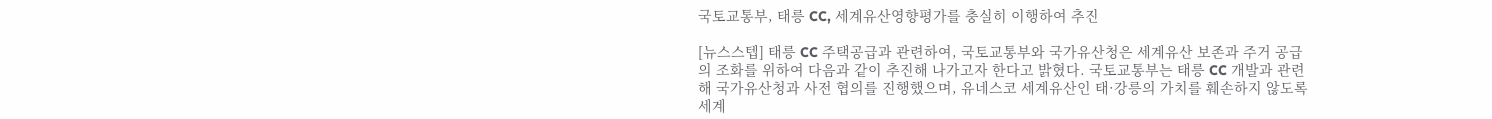국토교통부, 태릉 CC, 세계유산영향평가를 충실히 이행하여 추진

[뉴스스텝] 태릉 CC 주택공급과 관련하여, 국토교통부와 국가유산청은 세계유산 보존과 주거 공급의 조화를 위하여 다음과 같이 추진해 나가고자 한다고 밝혔다. 국토교통부는 태릉 CC 개발과 관련해 국가유산청과 사전 협의를 진행했으며, 유네스코 세계유산인 태·강릉의 가치를 훼손하지 않도록 세계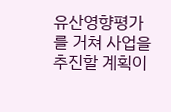유산영향평가를 거쳐 사업을 추진할 계획이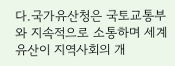다.국가유산청은 국토교통부와 지속적으로 소통하며 세계유산이 지역사회의 개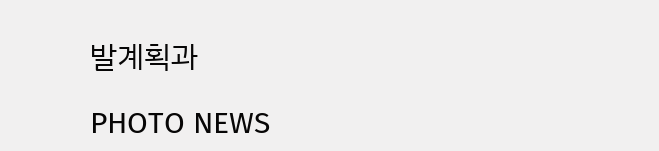발계획과

PHOTO NEWS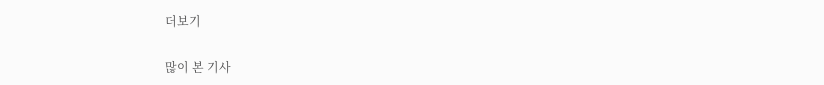더보기

많이 본 기사